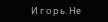И г о р ь. Не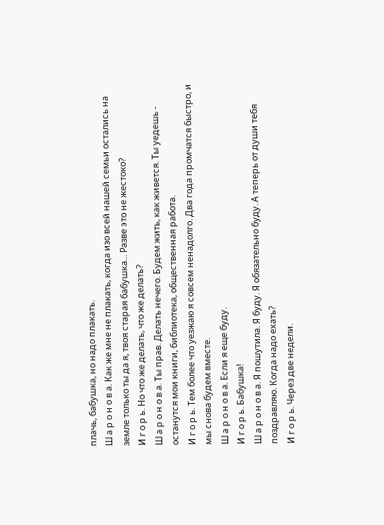плачь, бабушка, но надо плакать.
Ш а р о н о в а. Как же мне не плакать, когда изо всей нашей семьи остались на земле только ты да я, твоя старая бабушка... Разве это не жестоко?
И г о р ь. Но что же делать, что же делать?
Ш а р о н о в а. Ты прав. Делать нечего. Будем жить, как живется. Ты уедешь - останутся мои книги, библиотека, общественная работа.
И г о р ь. Тем более что уезжаю я совсем ненадолго. Два года промчатся быстро, и мы снова будем вместе.
Ш а р о н о в а. Если я еще буду.
И г о р ь. Бабушка!
Ш а р о н о в а. Я пошутила. Я буду. Я обязательно буду. А теперь от души тебя поздравляю. Когда надо ехать?
И г о р ь. Через две недели.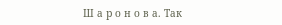Ш а р о н о в а. Так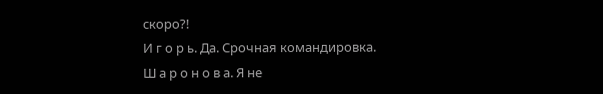скоро?!
И г о р ь. Да. Срочная командировка.
Ш а р о н о в а. Я не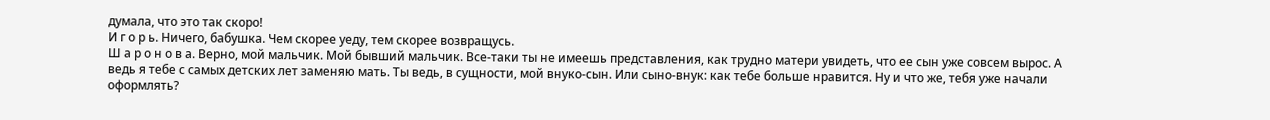думала, что это так скоро!
И г о р ь. Ничего, бабушка. Чем скорее уеду, тем скорее возвращусь.
Ш а р о н о в а. Верно, мой мальчик. Мой бывший мальчик. Все-таки ты не имеешь представления, как трудно матери увидеть, что ее сын уже совсем вырос. А ведь я тебе с самых детских лет заменяю мать. Ты ведь, в сущности, мой внуко-сын. Или сыно-внук: как тебе больше нравится. Ну и что же, тебя уже начали оформлять?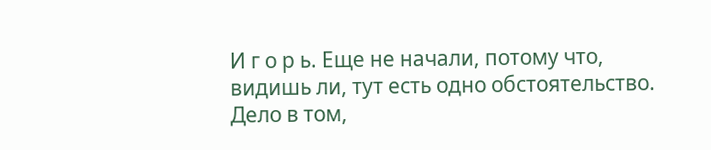И г о р ь. Еще не начали, потому что, видишь ли, тут есть одно обстоятельство. Дело в том,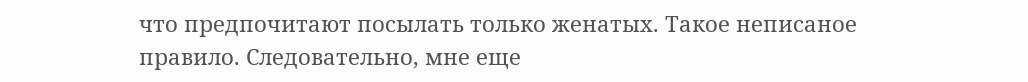что предпочитают посылать только женатых. Такое неписаное правило. Следовательно, мне еще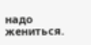надо жениться.